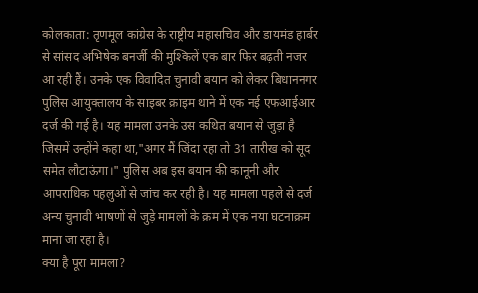कोलकाता: तृणमूल कांग्रेस के राष्ट्रीय महासचिव और डायमंड हार्बर से सांसद अभिषेक बनर्जी की मुश्किलें एक बार फिर बढ़ती नजर आ रही हैं। उनके एक विवादित चुनावी बयान को लेकर बिधाननगर पुलिस आयुक्तालय के साइबर क्राइम थाने में एक नई एफआईआर दर्ज की गई है। यह मामला उनके उस कथित बयान से जुड़ा है जिसमें उन्होंने कहा था,"अगर मैं जिंदा रहा तो 31 तारीख को सूद समेत लौटाऊंगा।" पुलिस अब इस बयान की कानूनी और आपराधिक पहलुओं से जांच कर रही है। यह मामला पहले से दर्ज अन्य चुनावी भाषणों से जुड़े मामलों के क्रम में एक नया घटनाक्रम माना जा रहा है।
क्या है पूरा मामला?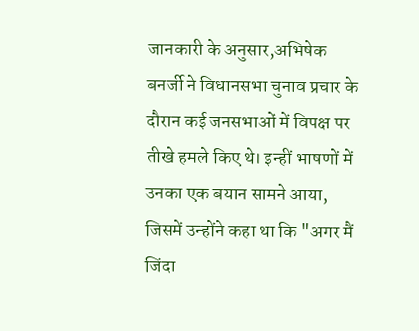जानकारी के अनुसार,अभिषेक बनर्जी ने विधानसभा चुनाव प्रचार के दौरान कई जनसभाओं में विपक्ष पर तीखे हमले किए थे। इन्हीं भाषणों में उनका एक बयान सामने आया, जिसमें उन्होंने कहा था कि "अगर मैं जिंदा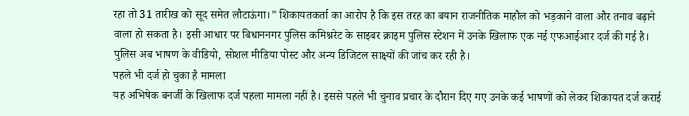रहा तो 31 तारीख को सूद समेत लौटाऊंगा।" शिकायतकर्ता का आरोप है कि इस तरह का बयान राजनीतिक माहौल को भड़काने वाला और तनाव बढ़ाने वाला हो सकता है। इसी आधार पर बिधाननगर पुलिस कमिश्नरेट के साइबर क्राइम पुलिस स्टेशन में उनके खिलाफ एक नई एफआईआर दर्ज की गई है। पुलिस अब भाषण के वीडियो, सोशल मीडिया पोस्ट और अन्य डिजिटल साक्ष्यों की जांच कर रही है।
पहले भी दर्ज हो चुका है मामला
यह अभिषेक बनर्जी के खिलाफ दर्ज पहला मामला नहीं है। इससे पहले भी चुनाव प्रचार के दौरान दिए गए उनके कई भाषणों को लेकर शिकायत दर्ज कराई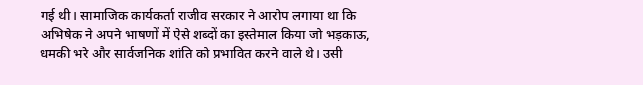गई थी। सामाजिक कार्यकर्ता राजीव सरकार ने आरोप लगाया था कि अभिषेक ने अपने भाषणों में ऐसे शब्दों का इस्तेमाल किया जो भड़काऊ, धमकी भरे और सार्वजनिक शांति को प्रभावित करने वाले थे। उसी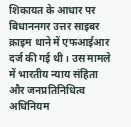शिकायत के आधार पर बिधाननगर उत्तर साइबर क्राइम थाने में एफआईआर दर्ज की गई थी। उस मामले में भारतीय न्याय संहिता और जनप्रतिनिधित्व अधिनियम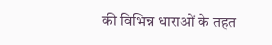की विभिन्न धाराओं के तहत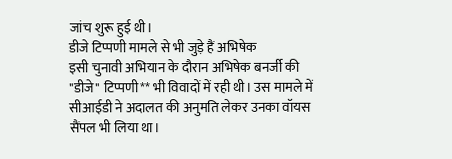जांच शुरू हुई थी।
डीजे टिप्पणी मामले से भी जुड़े हैं अभिषेक
इसी चुनावी अभियान के दौरान अभिषेक बनर्जी की "डीजे" टिप्पणी** भी विवादों में रही थी। उस मामले में सीआईडी ने अदालत की अनुमति लेकर उनका वॉयस सैंपल भी लिया था।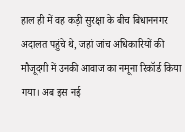हाल ही में वह कड़ी सुरक्षा के बीच बिधाननगर अदालत पहुंचे थे, जहां जांच अधिकारियों की मौजूदगी में उनकी आवाज का नमूना रिकॉर्ड किया गया। अब इस नई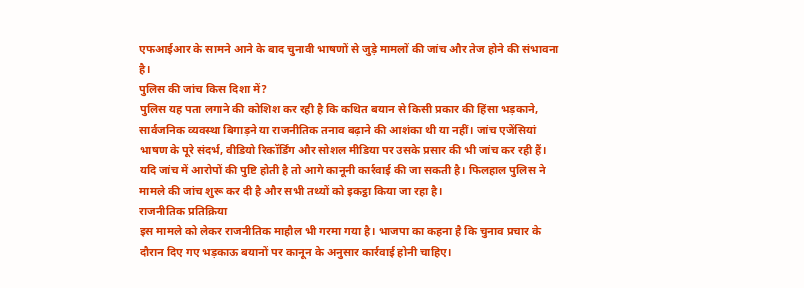एफआईआर के सामने आने के बाद चुनावी भाषणों से जुड़े मामलों की जांच और तेज होने की संभावना है।
पुलिस की जांच किस दिशा में?
पुलिस यह पता लगाने की कोशिश कर रही है कि कथित बयान से किसी प्रकार की हिंसा भड़काने, सार्वजनिक व्यवस्था बिगाड़ने या राजनीतिक तनाव बढ़ाने की आशंका थी या नहीं। जांच एजेंसियां भाषण के पूरे संदर्भ, वीडियो रिकॉर्डिंग और सोशल मीडिया पर उसके प्रसार की भी जांच कर रही हैं। यदि जांच में आरोपों की पुष्टि होती है तो आगे कानूनी कार्रवाई की जा सकती है। फिलहाल पुलिस ने मामले की जांच शुरू कर दी है और सभी तथ्यों को इकट्ठा किया जा रहा है।
राजनीतिक प्रतिक्रिया
इस मामले को लेकर राजनीतिक माहौल भी गरमा गया है। भाजपा का कहना है कि चुनाव प्रचार के दौरान दिए गए भड़काऊ बयानों पर कानून के अनुसार कार्रवाई होनी चाहिए।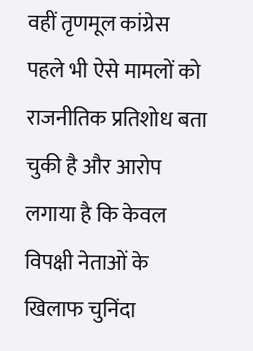वहीं तृणमूल कांग्रेस पहले भी ऐसे मामलों को राजनीतिक प्रतिशोध बता चुकी है और आरोप लगाया है कि केवल विपक्षी नेताओं के खिलाफ चुनिंदा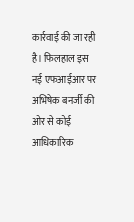कार्रवाई की जा रही है। फिलहाल इस नई एफआईआर पर अभिषेक बनर्जी की ओर से कोई आधिकारिक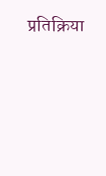प्रतिक्रिया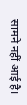सामने नहीं आई है।